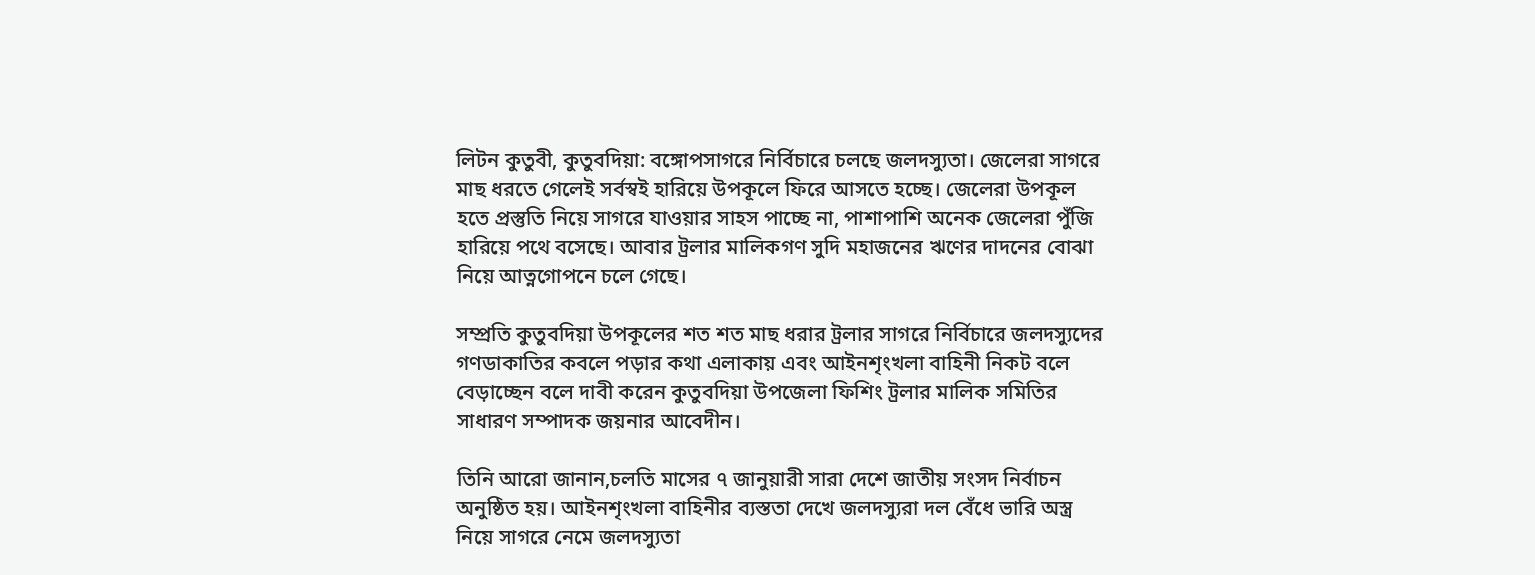লিটন কুতুবী, কুতুবদিয়া: বঙ্গোপসাগরে নির্বিচারে চলছে জলদস্যুতা। জেলেরা সাগরে মাছ ধরতে গেলেই সর্বস্বই হারিয়ে উপকূলে ফিরে আসতে হচ্ছে। জেলেরা উপকূল হতে প্রস্তুতি নিয়ে সাগরে যাওয়ার সাহস পাচ্ছে না, পাশাপাশি অনেক জেলেরা পুঁজি হারিয়ে পথে বসেছে। আবার ট্রলার মালিকগণ সুদি মহাজনের ঋণের দাদনের বোঝা নিয়ে আত্নগোপনে চলে গেছে।

সম্প্রতি কুতুবদিয়া উপকূলের শত শত মাছ ধরার ট্রলার সাগরে নির্বিচারে জলদস্যুদের গণডাকাতির কবলে পড়ার কথা এলাকায় এবং আইনশৃংখলা বাহিনী নিকট বলে বেড়াচ্ছেন বলে দাবী করেন কুতুবদিয়া উপজেলা ফিশিং ট্রলার মালিক সমিতির সাধারণ সম্পাদক জয়নার আবেদীন।

তিনি আরো জানান,চলতি মাসের ৭ জানুয়ারী সারা দেশে জাতীয় সংসদ নির্বাচন অনুষ্ঠিত হয়। আইনশৃংখলা বাহিনীর ব্যস্ততা দেখে জলদস্যুরা দল বেঁধে ভারি অস্ত্র নিয়ে সাগরে নেমে জলদস্যুতা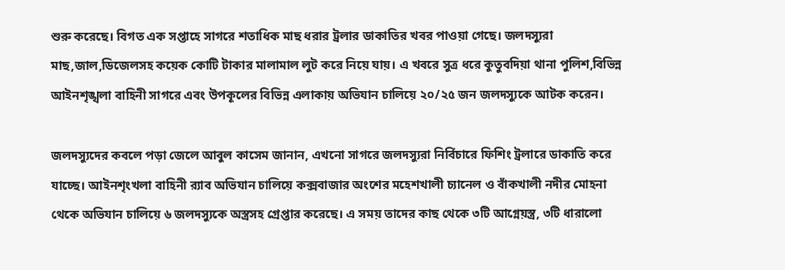শুরু করেছে। বিগত এক সপ্তাহে সাগরে শতাধিক মাছ ধরার ট্রলার ডাকাতির খবর পাওয়া গেছে। জলদস্যুরা মাছ,জাল,ডিজেলসহ কয়েক কোটি টাকার মালামাল লুট করে নিয়ে যায়। এ খবরে সুত্র ধরে কুতুবদিয়া থানা পুলিশ,বিভিন্ন আইনশৃঙ্খলা বাহিনী সাগরে এবং উপকূলের বিভিন্ন এলাকায় অভিযান চালিয়ে ২০/২৫ জন জলদস্যুকে আটক করেন।

জলদস্যুদের কবলে পড়া জেলে আবুল কাসেম জানান, এখনো সাগরে জলদস্যুরা নির্বিচারে ফিশিং ট্রলারে ডাকাতি করে যাচ্ছে। আইনশৃংখলা বাহিনী র‍্যাব অভিযান চালিয়ে কক্সবাজার অংশের মহেশখালী চ্যানেল ও বাঁকখালী নদীর মোহনা থেকে অভিযান চালিয়ে ৬ জলদস্যুকে অস্ত্রসহ গ্রেপ্তার করেছে। এ সময় তাদের কাছ থেকে ৩টি আগ্নেয়স্ত্র, ৩টি ধারালো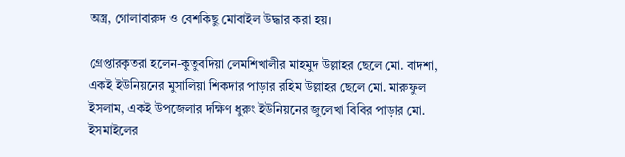অস্ত্র, গোলাবারুদ ও বেশকিছু মোবাইল উদ্ধার করা হয়।

গ্রেপ্তারকৃতরা হলেন-কুতুবদিয়া লেমশিখালীর মাহমুদ উল্লাহর ছেলে মো. বাদশা, একই ইউনিয়নের মুসালিয়া শিকদার পাড়ার রহিম উল্লাহর ছেলে মো. মারুফুল ইসলাম, একই উপজেলার দক্ষিণ ধুরুং ইউনিয়নের জুলেখা বিবির পাড়ার মো. ইসমাইলের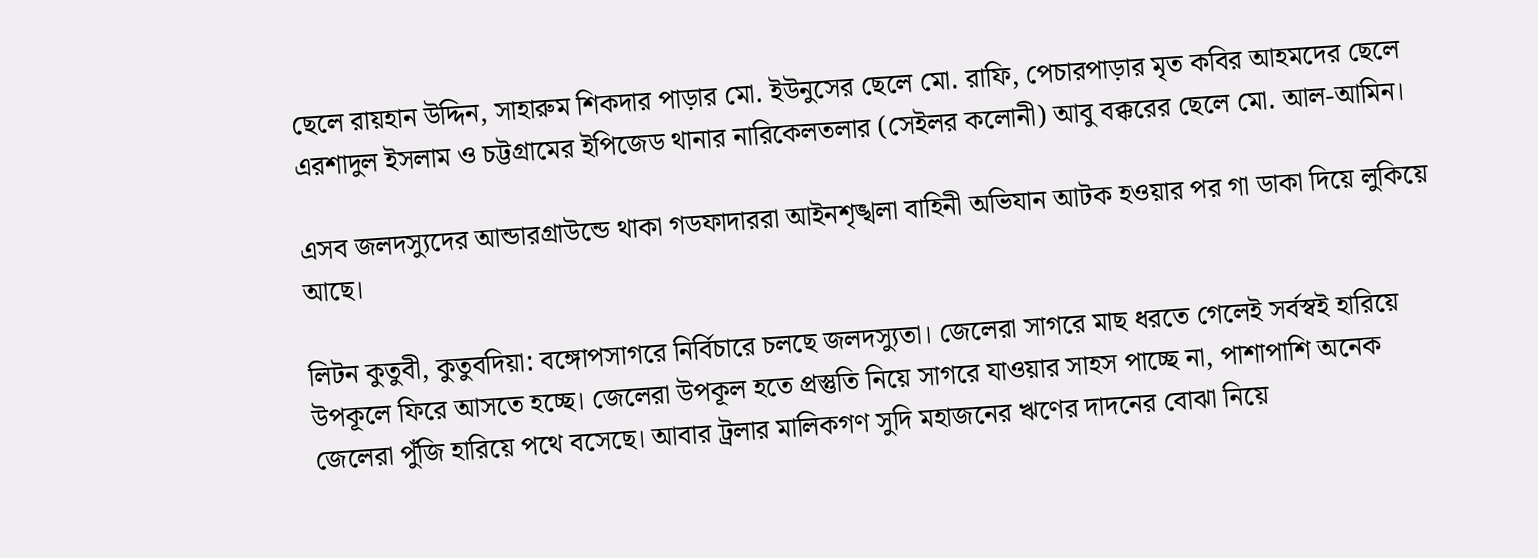ছেলে রায়হান উদ্দিন, সাহারুম শিকদার পাড়ার মো. ইউনুসের ছেলে মো. রাফি, পেচারপাড়ার মৃত কবির আহমদের ছেলে এরশাদুল ইসলাম ও চট্টগ্রামের ইপিজেড থানার নারিকেলতলার (সেইলর কলোনী) আবু বক্করের ছেলে মো. আল-আমিন।

এসব জলদস্যুদের আন্ডারগ্রাউন্ডে থাকা গডফাদাররা আইনশৃঙ্খলা বাহিনী অভিযান আটক হওয়ার পর গা ডাকা দিয়ে লুকিয়ে আছে।

লিটন কুতুবী, কুতুবদিয়া: বঙ্গোপসাগরে নির্বিচারে চলছে জলদস্যুতা। জেলেরা সাগরে মাছ ধরতে গেলেই সর্বস্বই হারিয়ে উপকূলে ফিরে আসতে হচ্ছে। জেলেরা উপকূল হতে প্রস্তুতি নিয়ে সাগরে যাওয়ার সাহস পাচ্ছে না, পাশাপাশি অনেক জেলেরা পুঁজি হারিয়ে পথে বসেছে। আবার ট্রলার মালিকগণ সুদি মহাজনের ঋণের দাদনের বোঝা নিয়ে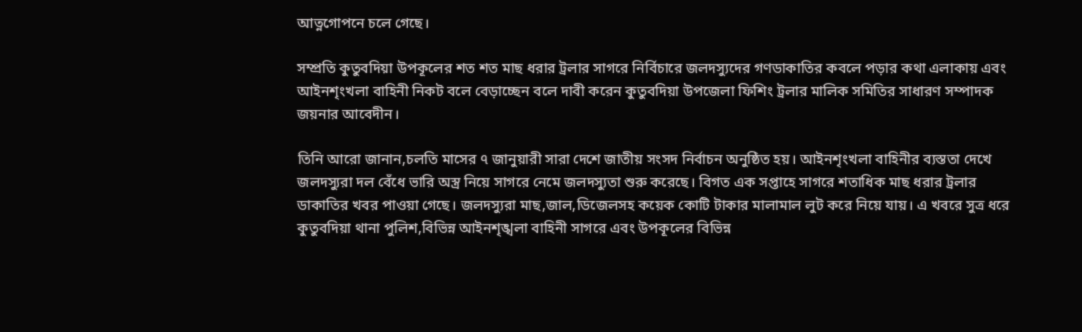আত্নগোপনে চলে গেছে।

সম্প্রতি কুতুবদিয়া উপকূলের শত শত মাছ ধরার ট্রলার সাগরে নির্বিচারে জলদস্যুদের গণডাকাতির কবলে পড়ার কথা এলাকায় এবং আইনশৃংখলা বাহিনী নিকট বলে বেড়াচ্ছেন বলে দাবী করেন কুতুবদিয়া উপজেলা ফিশিং ট্রলার মালিক সমিতির সাধারণ সম্পাদক জয়নার আবেদীন।

তিনি আরো জানান,চলতি মাসের ৭ জানুয়ারী সারা দেশে জাতীয় সংসদ নির্বাচন অনুষ্ঠিত হয়। আইনশৃংখলা বাহিনীর ব্যস্ততা দেখে জলদস্যুরা দল বেঁধে ভারি অস্ত্র নিয়ে সাগরে নেমে জলদস্যুতা শুরু করেছে। বিগত এক সপ্তাহে সাগরে শতাধিক মাছ ধরার ট্রলার ডাকাতির খবর পাওয়া গেছে। জলদস্যুরা মাছ,জাল,ডিজেলসহ কয়েক কোটি টাকার মালামাল লুট করে নিয়ে যায়। এ খবরে সুত্র ধরে কুতুবদিয়া থানা পুলিশ,বিভিন্ন আইনশৃঙ্খলা বাহিনী সাগরে এবং উপকূলের বিভিন্ন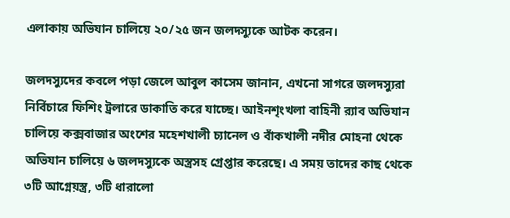এলাকায় অভিযান চালিয়ে ২০/২৫ জন জলদস্যুকে আটক করেন।

জলদস্যুদের কবলে পড়া জেলে আবুল কাসেম জানান, এখনো সাগরে জলদস্যুরা নির্বিচারে ফিশিং ট্রলারে ডাকাতি করে যাচ্ছে। আইনশৃংখলা বাহিনী র‍্যাব অভিযান চালিয়ে কক্সবাজার অংশের মহেশখালী চ্যানেল ও বাঁকখালী নদীর মোহনা থেকে অভিযান চালিয়ে ৬ জলদস্যুকে অস্ত্রসহ গ্রেপ্তার করেছে। এ সময় তাদের কাছ থেকে ৩টি আগ্নেয়স্ত্র, ৩টি ধারালো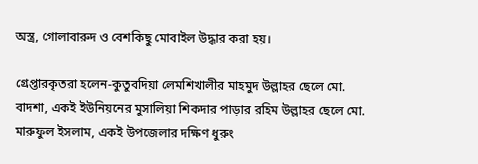অস্ত্র, গোলাবারুদ ও বেশকিছু মোবাইল উদ্ধার করা হয়।

গ্রেপ্তারকৃতরা হলেন-কুতুবদিয়া লেমশিখালীর মাহমুদ উল্লাহর ছেলে মো. বাদশা, একই ইউনিয়নের মুসালিয়া শিকদার পাড়ার রহিম উল্লাহর ছেলে মো. মারুফুল ইসলাম, একই উপজেলার দক্ষিণ ধুরুং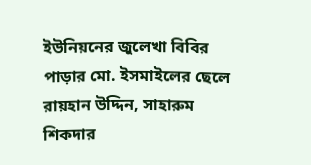ইউনিয়নের জুলেখা বিবির পাড়ার মো. ইসমাইলের ছেলে রায়হান উদ্দিন, সাহারুম শিকদার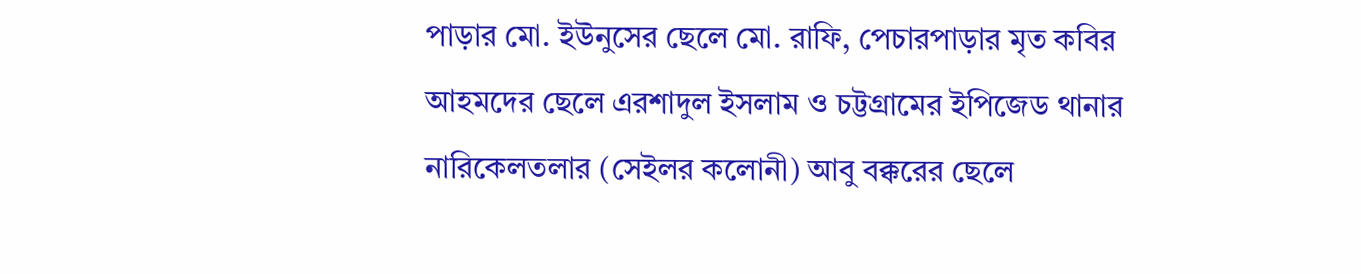পাড়ার মো. ইউনুসের ছেলে মো. রাফি, পেচারপাড়ার মৃত কবির আহমদের ছেলে এরশাদুল ইসলাম ও চট্টগ্রামের ইপিজেড থানার নারিকেলতলার (সেইলর কলোনী) আবু বক্করের ছেলে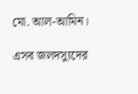মো. আল-আমিন।

এসব জলদস্যুদের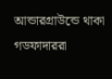আন্ডারগ্রাউন্ডে থাকা গডফাদাররা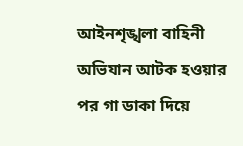আইনশৃঙ্খলা বাহিনী অভিযান আটক হওয়ার পর গা ডাকা দিয়ে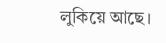লুকিয়ে আছে।